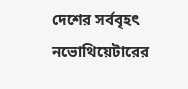দেশের সর্ববৃহৎ নভোথিয়েটারের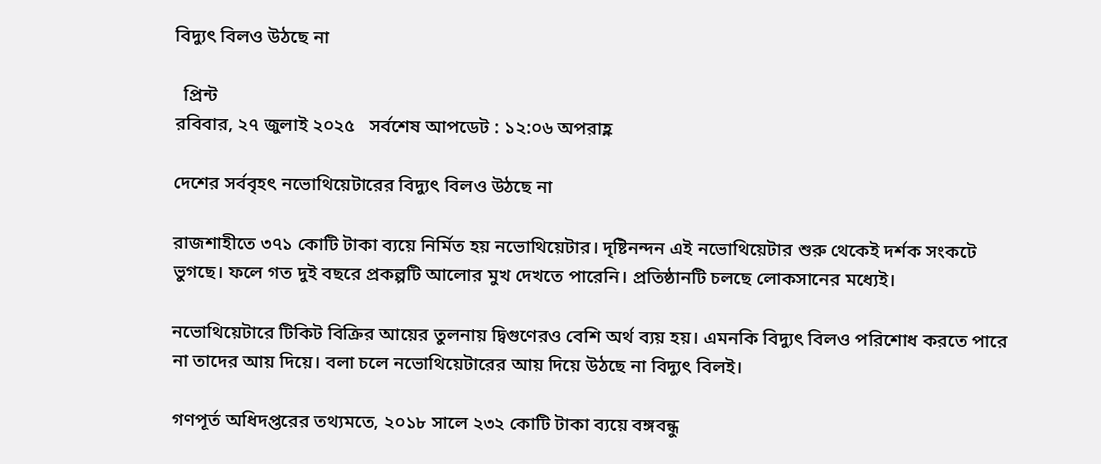বিদ্যুৎ বিলও উঠছে না

  প্রিন্ট
রবিবার, ২৭ জুলাই ২০২৫   সর্বশেষ আপডেট : ১২:০৬ অপরাহ্ণ

দেশের সর্ববৃহৎ নভোথিয়েটারের বিদ্যুৎ বিলও উঠছে না

রাজশাহীতে ৩৭১ কোটি টাকা ব্যয়ে নির্মিত হয় নভোথিয়েটার। দৃষ্টিনন্দন এই নভোথিয়েটার শুরু থেকেই দর্শক সংকটে ভুগছে। ফলে গত দুই বছরে প্রকল্পটি আলোর মুখ দেখতে পারেনি। প্রতিষ্ঠানটি চলছে লোকসানের মধ্যেই।

নভোথিয়েটারে টিকিট বিক্রির আয়ের তুলনায় দ্বিগুণেরও বেশি অর্থ ব্যয় হয়। এমনকি বিদ্যুৎ বিলও পরিশোধ করতে পারে না তাদের আয় দিয়ে। বলা চলে নভোথিয়েটারের আয় দিয়ে উঠছে না বিদ্যুৎ বিলই।

গণপূর্ত অধিদপ্তরের তথ্যমতে, ২০১৮ সালে ২৩২ কোটি টাকা ব্যয়ে বঙ্গবন্ধু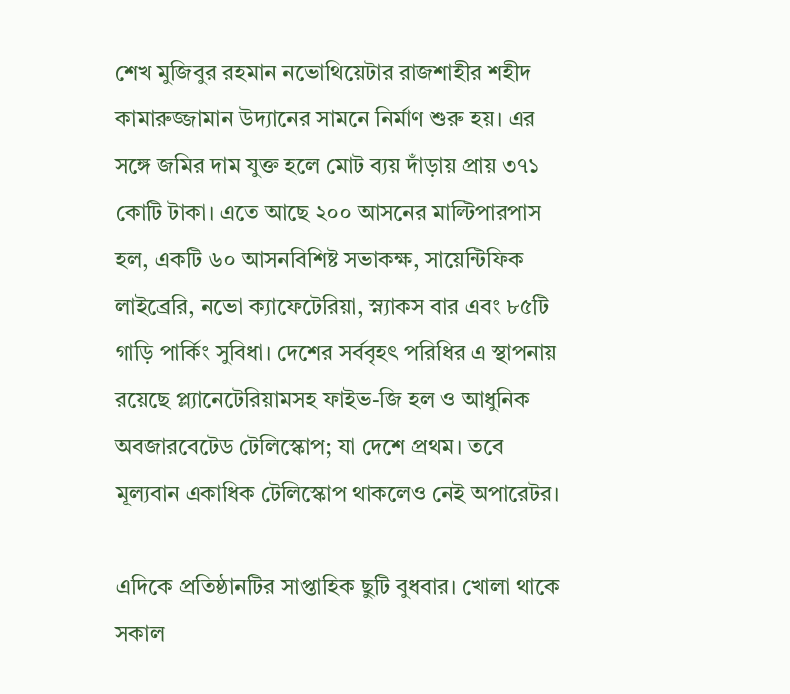শেখ মুজিবুর রহমান নভোথিয়েটার রাজশাহীর শহীদ কামারুজ্জামান উদ্যানের সামনে নির্মাণ শুরু হয়। এর সঙ্গে জমির দাম যুক্ত হলে মোট ব্যয় দাঁড়ায় প্রায় ৩৭১ কোটি টাকা। এতে আছে ২০০ আসনের মাল্টিপারপাস হল, একটি ৬০ আসনবিশিষ্ট সভাকক্ষ, সায়েন্টিফিক লাইব্রেরি, নভো ক্যাফেটেরিয়া, স্ন্যাকস বার এবং ৮৫টি গাড়ি পার্কিং সুবিধা। দেশের সর্ববৃহৎ পরিধির এ স্থাপনায় রয়েছে প্ল্যানেটেরিয়ামসহ ফাইভ-জি হল ও আধুনিক অবজারবেটেড টেলিস্কোপ; যা দেশে প্রথম। তবে মূল্যবান একাধিক টেলিস্কোপ থাকলেও নেই অপারেটর।

এদিকে প্রতিষ্ঠানটির সাপ্তাহিক ছুটি বুধবার। খোলা থাকে সকাল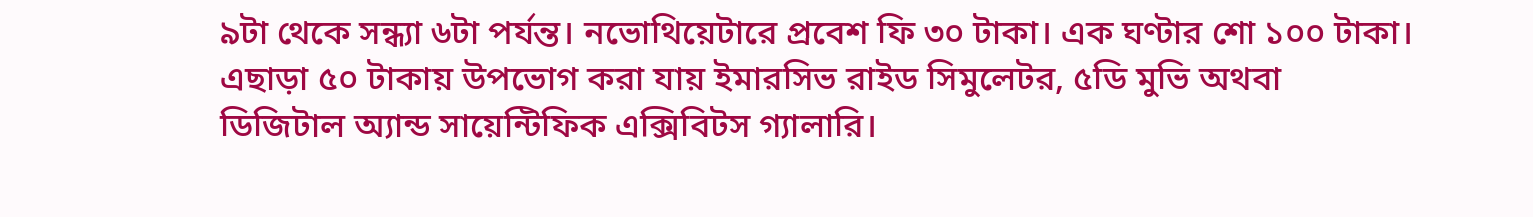৯টা থেকে সন্ধ্যা ৬টা পর্যন্ত। নভোথিয়েটারে প্রবেশ ফি ৩০ টাকা। এক ঘণ্টার শো ১০০ টাকা। এছাড়া ৫০ টাকায় উপভোগ করা যায় ইমারসিভ রাইড সিমুলেটর, ৫ডি মুভি অথবা ডিজিটাল অ্যান্ড সায়েন্টিফিক এক্সিবিটস গ্যালারি।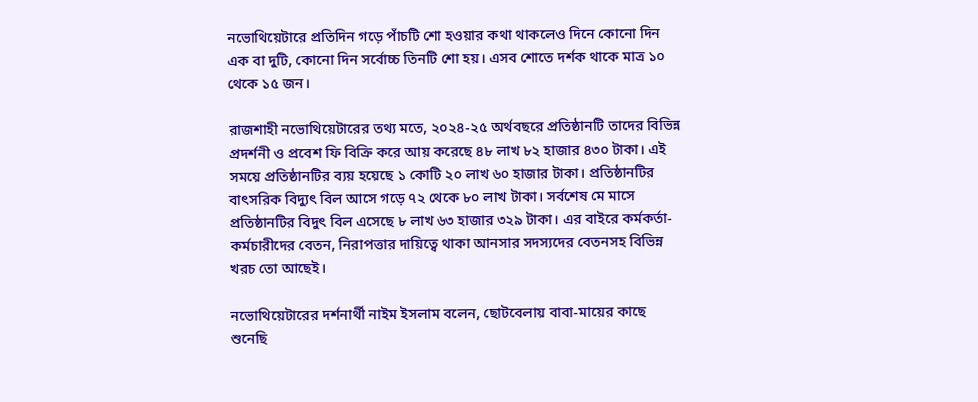নভোথিয়েটারে প্রতিদিন গড়ে পাঁচটি শো হওয়ার কথা থাকলেও দিনে কোনো দিন এক বা দুটি, কোনো দিন সর্বোচ্চ তিনটি শো হয়। এসব শোতে দর্শক থাকে মাত্র ১০ থেকে ১৫ জন।

রাজশাহী নভোথিয়েটারের তথ্য মতে, ২০২৪-২৫ অর্থবছরে প্রতিষ্ঠানটি তাদের বিভিন্ন প্রদর্শনী ও প্রবেশ ফি বিক্রি করে আয় করেছে ৪৮ লাখ ৮২ হাজার ৪৩০ টাকা। এই সময়ে প্রতিষ্ঠানটির ব্যয় হয়েছে ১ কোটি ২০ লাখ ৬০ হাজার টাকা। প্রতিষ্ঠানটির বাৎসরিক বিদ্যুৎ বিল আসে গড়ে ৭২ থেকে ৮০ লাখ টাকা। সর্বশেষ মে মাসে প্রতিষ্ঠানটির বিদুৎ বিল এসেছে ৮ লাখ ৬৩ হাজার ৩২৯ টাকা। এর বাইরে কর্মকর্তা-কর্মচারীদের বেতন, নিরাপত্তার দায়িত্বে থাকা আনসার সদস্যদের বেতনসহ বিভিন্ন খরচ তো আছেই।

নভোথিয়েটারের দর্শনার্থী নাইম ইসলাম বলেন, ছোটবেলায় বাবা-মায়ের কাছে শুনেছি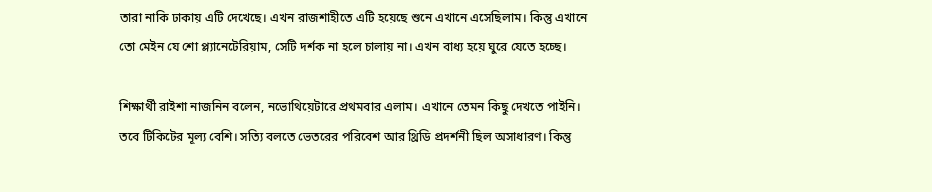তারা নাকি ঢাকায় এটি দেখেছে। এখন রাজশাহীতে এটি হয়েছে শুনে এখানে এসেছিলাম। কিন্তু এখানে তো মেইন যে শো প্ল্যানেটেরিয়াম, সেটি দর্শক না হলে চালায় না। এখন বাধ্য হয়ে ঘুরে যেতে হচ্ছে।

শিক্ষার্থী রাইশা নাজনিন বলেন, নভোথিয়েটারে প্রথমবার এলাম। এখানে তেমন কিছু দেখতে পাইনি। তবে টিকিটের মূল্য বেশি। সত্যি বলতে ভেতরের পরিবেশ আর থ্রিডি প্রদর্শনী ছিল অসাধারণ। কিন্তু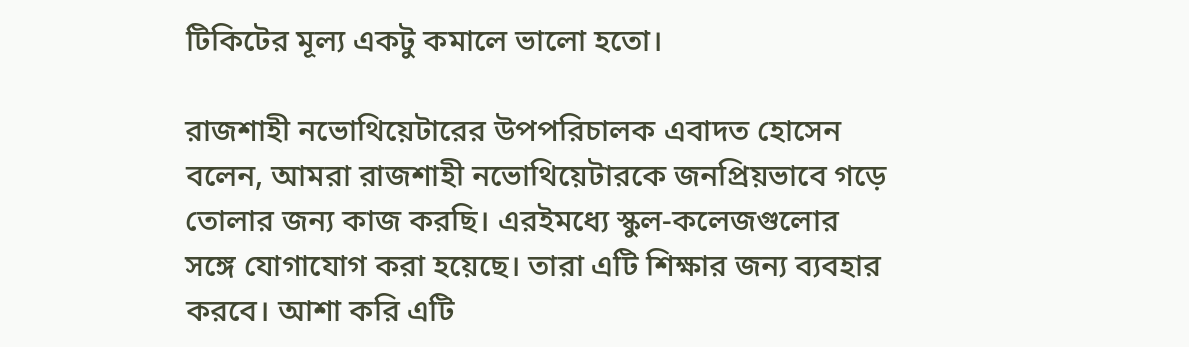টিকিটের মূল্য একটু কমালে ভালো হতো।

রাজশাহী নভোথিয়েটারের উপপরিচালক এবাদত হোসেন বলেন, আমরা রাজশাহী নভোথিয়েটারকে জনপ্রিয়ভাবে গড়ে তোলার জন্য কাজ করছি। এরইমধ্যে স্কুল-কলেজগুলোর সঙ্গে যোগাযোগ করা হয়েছে। তারা এটি শিক্ষার জন্য ব্যবহার করবে। আশা করি এটি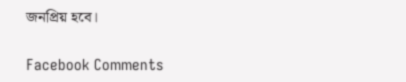জনপ্রিয় হবে।

Facebook Comments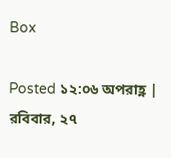Box

Posted ১২:০৬ অপরাহ্ণ | রবিবার, ২৭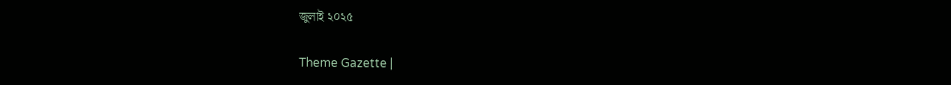জুলাই ২০২৫

Theme Gazette |